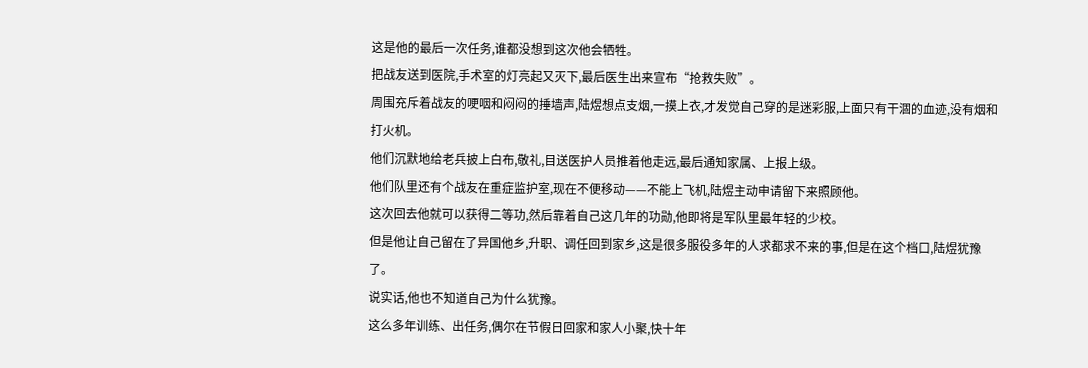这是他的最后一次任务,谁都没想到这次他会牺牲。
把战友送到医院,手术室的灯亮起又灭下,最后医生出来宣布“抢救失败”。
周围充斥着战友的哽咽和闷闷的捶墙声,陆煜想点支烟,一摸上衣,才发觉自己穿的是迷彩服,上面只有干涸的血迹,没有烟和打火机。
他们沉默地给老兵披上白布,敬礼,目送医护人员推着他走远,最后通知家属、上报上级。
他们队里还有个战友在重症监护室,现在不便移动——不能上飞机,陆煜主动申请留下来照顾他。
这次回去他就可以获得二等功,然后靠着自己这几年的功勋,他即将是军队里最年轻的少校。
但是他让自己留在了异国他乡,升职、调任回到家乡,这是很多服役多年的人求都求不来的事,但是在这个档口,陆煜犹豫了。
说实话,他也不知道自己为什么犹豫。
这么多年训练、出任务,偶尔在节假日回家和家人小聚,快十年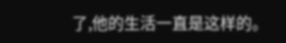了,他的生活一直是这样的。